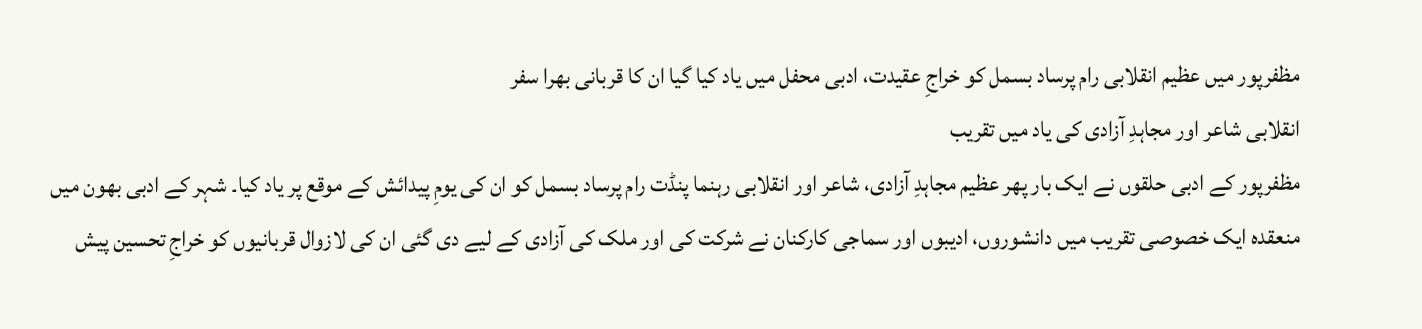مظفرپور میں عظیم انقلابی رام پرساد بسمل کو خراجِ عقیدت، ادبی محفل میں یاد کیا گیا ان کا قربانی بھرا سفر
انقلابی شاعر اور مجاہدِ آزادی کی یاد میں تقریب
مظفرپور کے ادبی حلقوں نے ایک بار پھر عظیم مجاہدِ آزادی، شاعر اور انقلابی رہنما پنڈت رام پرساد بسمل کو ان کی یومِ پیدائش کے موقع پر یاد کیا۔ شہر کے ادبی بھون میں منعقدہ ایک خصوصی تقریب میں دانشوروں، ادیبوں اور سماجی کارکنان نے شرکت کی اور ملک کی آزادی کے لیے دی گئی ان کی لازوال قربانیوں کو خراجِ تحسین پیش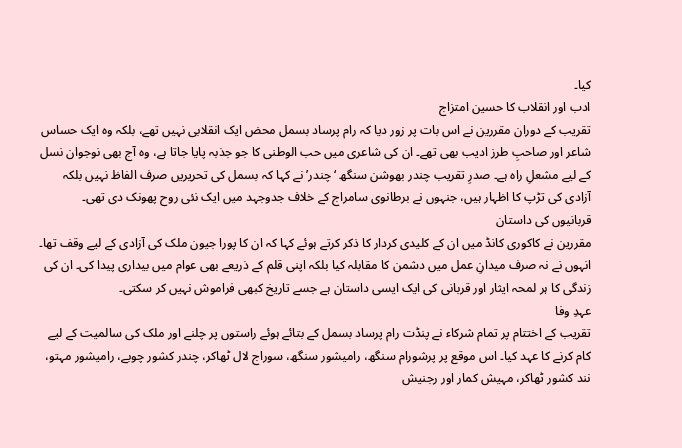کیا۔
ادب اور انقلاب کا حسین امتزاج
تقریب کے دوران مقررین نے اس بات پر زور دیا کہ رام پرساد بسمل محض ایک انقلابی نہیں تھے، بلکہ وہ ایک حساس شاعر اور صاحبِ طرز ادیب بھی تھے۔ ان کی شاعری میں حب الوطنی کا جو جذبہ پایا جاتا ہے، وہ آج بھی نوجوان نسل کے لیے مشعلِ راہ ہے۔ صدرِ تقریب چندر بھوشن سنگھ ‘چندر’ نے کہا کہ بسمل کی تحریریں صرف الفاظ نہیں بلکہ آزادی کی تڑپ کا اظہار ہیں، جنہوں نے برطانوی سامراج کے خلاف جدوجہد میں ایک نئی روح پھونک دی تھی۔
قربانیوں کی داستان
مقررین نے کاکوری کانڈ میں ان کے کلیدی کردار کا ذکر کرتے ہوئے کہا کہ ان کا پورا جیون ملک کی آزادی کے لیے وقف تھا۔ انہوں نے نہ صرف میدانِ عمل میں دشمن کا مقابلہ کیا بلکہ اپنی قلم کے ذریعے بھی عوام میں بیداری پیدا کی۔ ان کی زندگی کا ہر لمحہ ایثار اور قربانی کی ایک ایسی داستان ہے جسے تاریخ کبھی فراموش نہیں کر سکتی۔
عہدِ وفا
تقریب کے اختتام پر تمام شرکاء نے پنڈت رام پرساد بسمل کے بتائے ہوئے راستوں پر چلنے اور ملک کی سالمیت کے لیے کام کرنے کا عہد کیا۔ اس موقع پر پرشورام سنگھ، رامیشور سنگھ، سوراج لال ٹھاکر، چندر کشور چوبے، رامیشور مہتو، نند کشور ٹھاکر، مہیش کمار اور رجنیش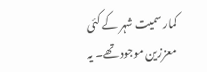کمار سمیت شہر کے کئی معززین موجود تھے۔ یہ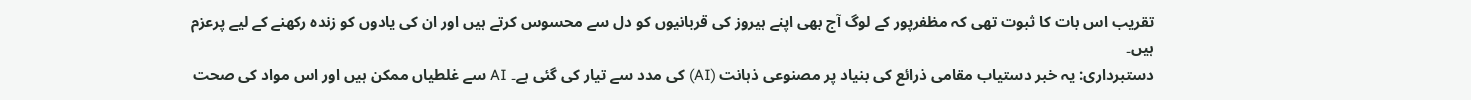تقریب اس بات کا ثبوت تھی کہ مظفرپور کے لوگ آج بھی اپنے ہیروز کی قربانیوں کو دل سے محسوس کرتے ہیں اور ان کی یادوں کو زندہ رکھنے کے لیے پرعزم ہیں۔
دستبرداری: یہ خبر دستیاب مقامی ذرائع کی بنیاد پر مصنوعی ذہانت (AI) کی مدد سے تیار کی گئی ہے۔ AI سے غلطیاں ممکن ہیں اور اس مواد کی صحت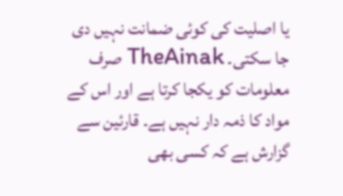یا اصلیت کی کوئی ضمانت نہیں دی جا سکتی۔ TheAinak صرف معلومات کو یکجا کرتا ہے اور اس کے مواد کا ذمہ دار نہیں ہے۔ قارئین سے گزارش ہے کہ کسی بھی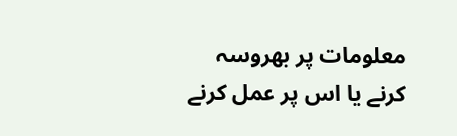معلومات پر بھروسہ کرنے یا اس پر عمل کرنے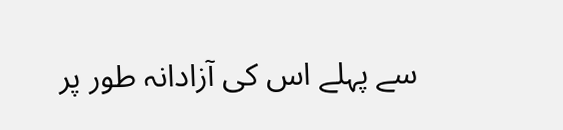سے پہلے اس کی آزادانہ طور پر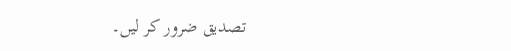تصدیق ضرور کر لیں۔